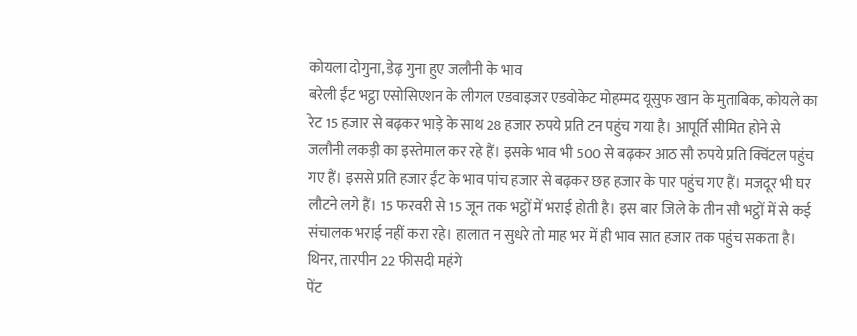कोयला दोगुना, डेढ़ गुना हुए जलौनी के भाव
बरेली ईंट भट्ठा एसोसिएशन के लीगल एडवाइजर एडवोकेट मोहम्मद यूसुफ खान के मुताबिक, कोयले का रेट 15 हजार से बढ़कर भाड़े के साथ 28 हजार रुपये प्रति टन पहुंच गया है। आपूर्ति सीमित होने से जलौनी लकड़ी का इस्तेमाल कर रहे हैं। इसके भाव भी 500 से बढ़कर आठ सौ रुपये प्रति क्विंटल पहुंच गए हैं। इससे प्रति हजार ईंट के भाव पांच हजार से बढ़कर छह हजार के पार पहुंच गए हैं। मजदूर भी घर लौटने लगे हैं। 15 फरवरी से 15 जून तक भट्ठों में भराई होती है। इस बार जिले के तीन सौ भट्ठों में से कई संचालक भराई नहीं करा रहे। हालात न सुधरे तो माह भर में ही भाव सात हजार तक पहुंच सकता है।
थिनर, तारपीन 22 फीसदी महंगे
पेंट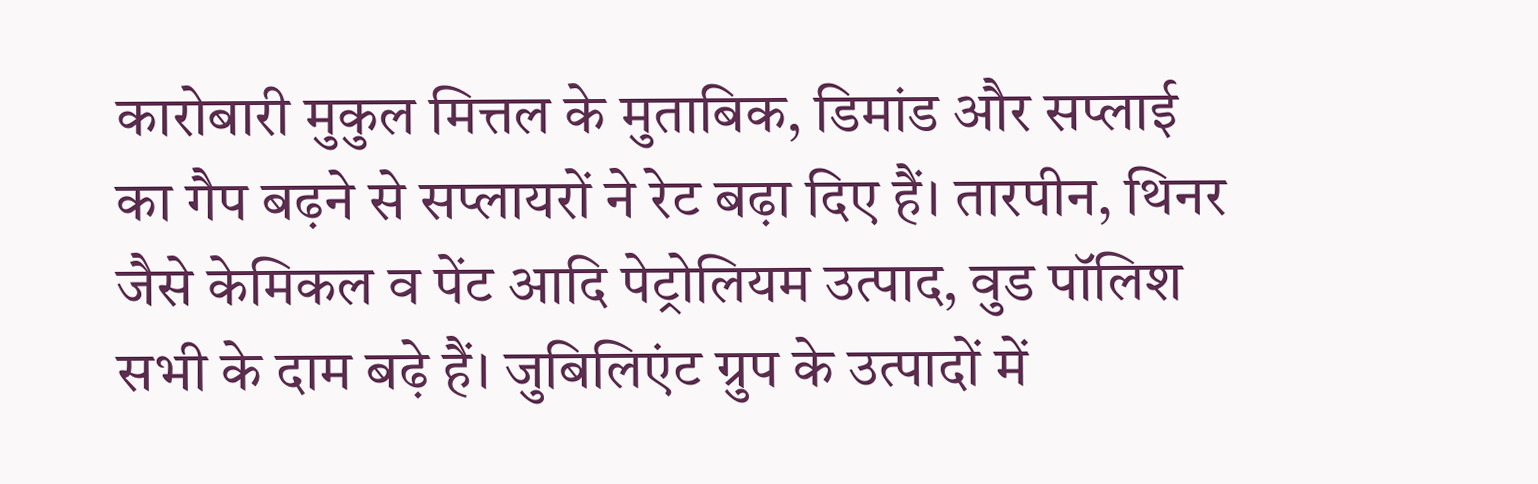कारोबारी मुकुल मित्तल के मुताबिक, डिमांड और सप्लाई का गैप बढ़ने से सप्लायरों ने रेट बढ़ा दिए हैं। तारपीन, थिनर जैसे केमिकल व पेंट आदि पेट्रोलियम उत्पाद, वुड पॉलिश सभी के दाम बढ़े हैं। जुबिलिएंट ग्रुप के उत्पादों में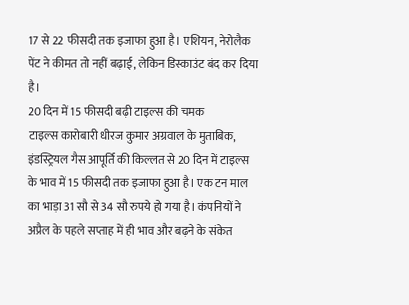17 से 22 फीसदी तक इजाफा हुआ है। एशियन, नेरोलैक पेंट ने कीमत तो नहीं बढ़ाई, लेकिन डिस्काउंट बंद कर दिया है।
20 दिन में 15 फीसदी बढ़ी टाइल्स की चमक
टाइल्स कारोबारी धीरज कुमार अग्रवाल के मुताबिक, इंडस्ट्रियल गैस आपूर्ति की किल्लत से 20 दिन में टाइल्स के भाव में 15 फीसदी तक इजाफा हुआ है। एक टन माल का भाड़ा 31 सौ से 34 सौ रुपये हो गया है। कंपनियों ने अप्रैल के पहले सप्ताह में ही भाव और बढ़ने के संकेत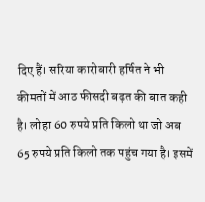दिए हैं। सरिया कारोबारी हर्षित ने भी कीमतों में आठ फीसदी बढ़त की बात कही है। लोहा 60 रुपये प्रति किलो था जो अब 65 रुपये प्रति किलो तक पहुंच गया है। इसमें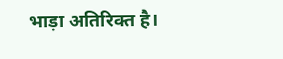भाड़ा अतिरिक्त है।